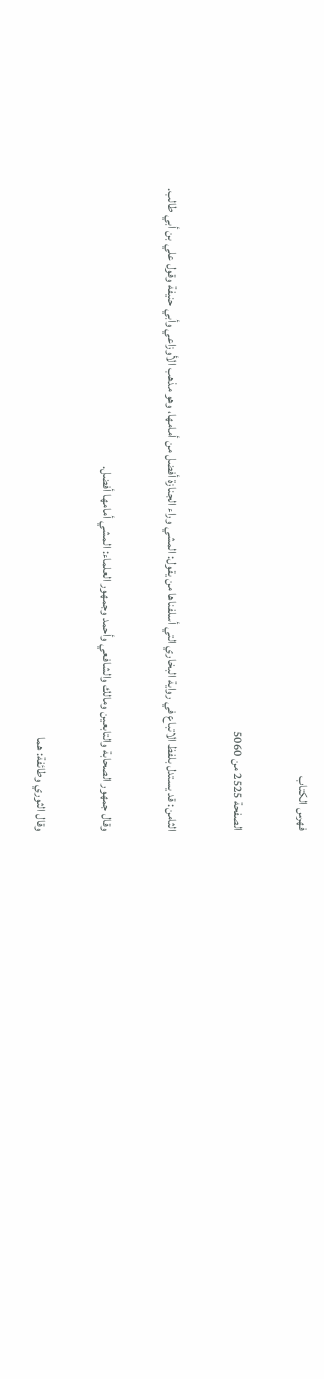فهرس الكتاب

الصفحة 2525 من 5060

الثامن: قد يستدل بلفظ الاتباع في رواية البخاري التي أسلفناها من يقول: المشي وراء الجنازة أفضل من أمامها، وهو مذهب الأوزاعي وأبي حنيفة وقول علي بن أبي طالب.

وقال جمهور الصحابة والتابعين ومالك والشافعي وأحمد وجمهور العلماء: المشي أمامها أفضل.

وقال الثوري وطائفة: هما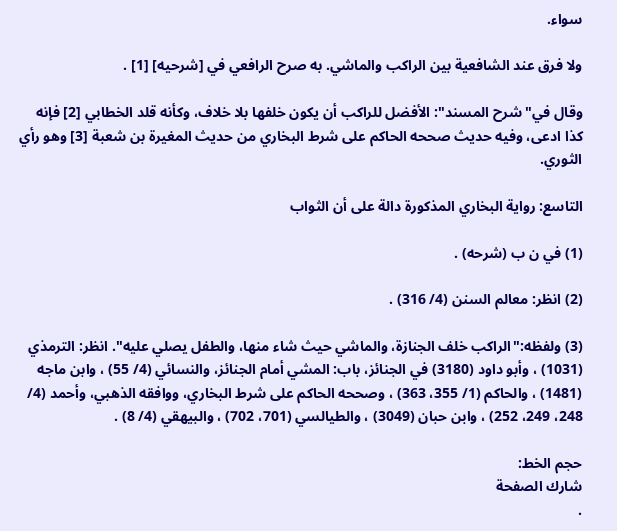سواء.

ولا فرق عند الشافعية بين الراكب والماشي. به صرح الرافعي في [شرحيه] [1] .

وقال في"شرح المسند": الأفضل للراكب أن يكون خلفها بلا خلاف، وكأنه قلد الخطابي [2] فإنه كذا ادعى، وفيه حديث صححه الحاكم على شرط البخاري من حديث المغيرة بن شعبة [3] وهو رأي الثوري.

التاسع: رواية البخاري المذكورة دالة على أن الثواب

(1) في ن ب (شرحه) .

(2) انظر: معالم السنن (4/ 316) .

(3) ولفظه:"الراكب خلف الجنازة، والماشي حيث شاء منها، والطفل يصلي عليه". انظر: الترمذي (1031) ، وأبو داود (3180) في الجنائز، باب: المشي أمام الجنائز، والنسائي (4/ 55) ، وابن ماجه (1481) ، والحاكم (1/ 355، 363) ، وصححه الحاكم على شرط البخاري، ووافقه الذهبي، وأحمد (4/ 248، 249، 252) ، وابن حبان (3049) ، والطيالسي (701، 702) ، والبيهقي (4/ 8) .

حجم الخط:
شارك الصفحة
.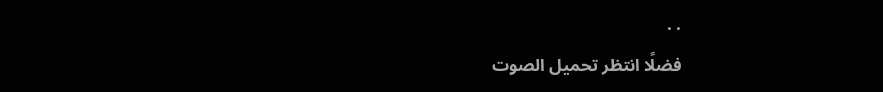. .
فضلًا انتظر تحميل الصوت